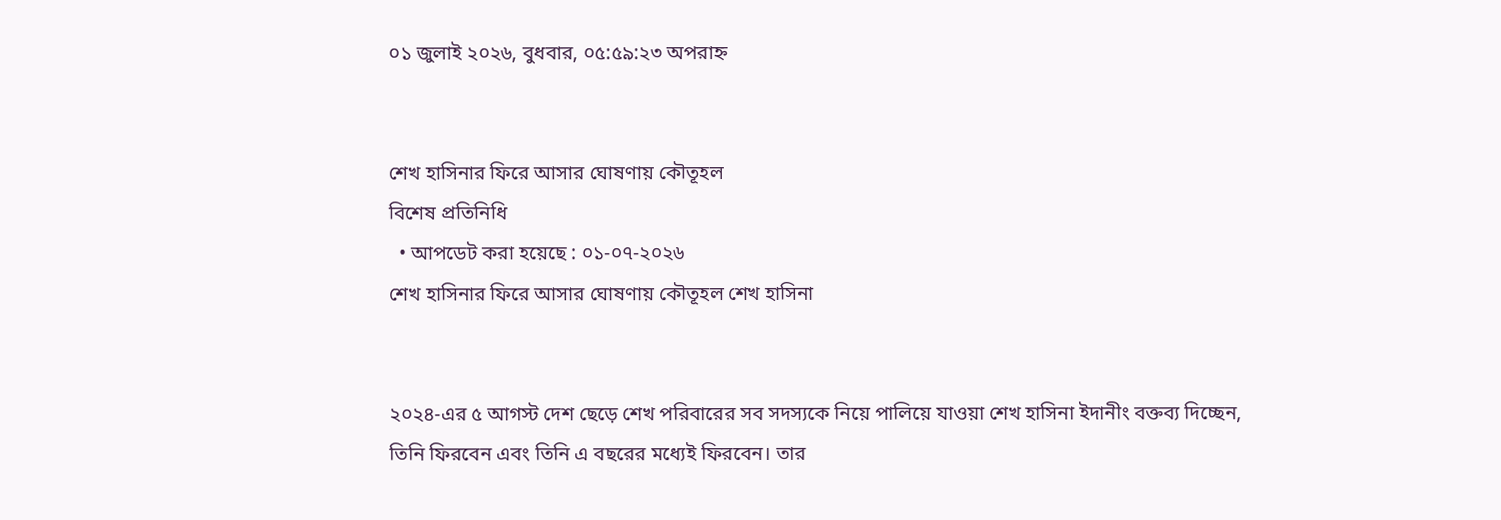০১ জুলাই ২০২৬, বুধবার, ০৫:৫৯:২৩ অপরাহ্ন


শেখ হাসিনার ফিরে আসার ঘোষণায় কৌতূহল
বিশেষ প্রতিনিধি
  • আপডেট করা হয়েছে : ০১-০৭-২০২৬
শেখ হাসিনার ফিরে আসার ঘোষণায় কৌতূহল শেখ হাসিনা


২০২৪-এর ৫ আগস্ট দেশ ছেড়ে শেখ পরিবারের সব সদস্যকে নিয়ে পালিয়ে যাওয়া শেখ হাসিনা ইদানীং বক্তব্য দিচ্ছেন, তিনি ফিরবেন এবং তিনি এ বছরের মধ্যেই ফিরবেন। তার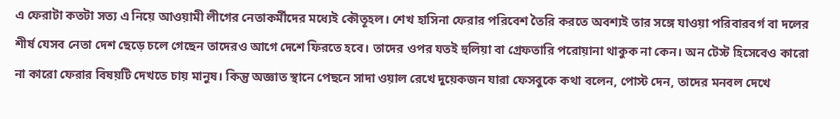এ ফেরাটা কতটা সত্য এ নিয়ে আওয়ামী লীগের নেতাকর্মীদের মধ্যেই কৌতূহল। শেখ হাসিনা ফেরার পরিবেশ তৈরি করতে অবশ্যই তার সঙ্গে যাওয়া পরিবারবর্গ বা দলের শীর্ষ যেসব নেতা দেশ ছেড়ে চলে গেছেন তাদেরও আগে দেশে ফিরতে হবে। তাদের ‍ওপর যতই হুলিয়া বা গ্রেফতারি পরোয়ানা থাকুক না কেন। অন টেস্ট হিসেবেও কারো না কারো ফেরার বিষয়টি দেখতে চায় মানুষ। কিন্তু অজ্ঞাত স্থানে পেছনে সাদা ওয়াল রেখে দুয়েকজন যারা ফেসবুকে কথা বলেন, পোস্ট দেন, তাদের মনবল দেখে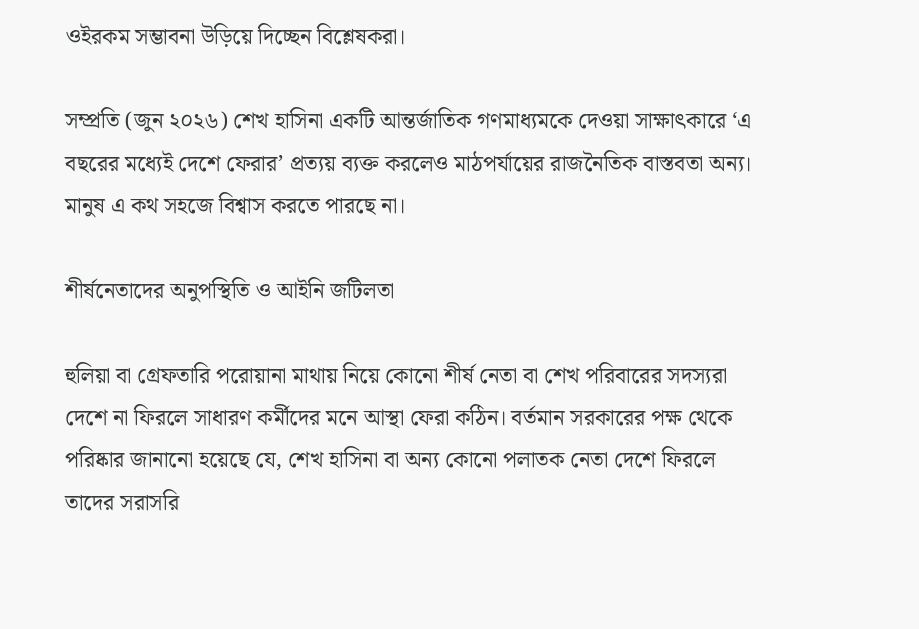ওইরকম সম্ভাবনা উড়িয়ে দিচ্ছেন বিশ্লেষকরা।

সম্প্রতি (জুন ২০২৬) শেখ হাসিনা একটি আন্তর্জাতিক গণমাধ্যমকে দেওয়া সাক্ষাৎকারে ‘এ বছরের মধ্যেই দেশে ফেরার’ প্রত্যয় ব্যক্ত করলেও মাঠপর্যায়ের রাজনৈতিক বাস্তবতা অন্য। মানুষ এ কথ সহজে বিশ্বাস করতে পারছে না।

শীর্ষনেতাদের অনুপস্থিতি ও আইনি জটিলতা

হুলিয়া বা গ্রেফতারি পরোয়ানা মাথায় নিয়ে কোনো শীর্ষ নেতা বা শেখ পরিবারের সদস্যরা দেশে না ফিরলে সাধারণ কর্মীদের মনে আস্থা ফেরা কঠিন। বর্তমান সরকারের পক্ষ থেকে পরিষ্কার জানানো হয়েছে যে, শেখ হাসিনা বা অন্য কোনো পলাতক নেতা দেশে ফিরলে তাদের সরাসরি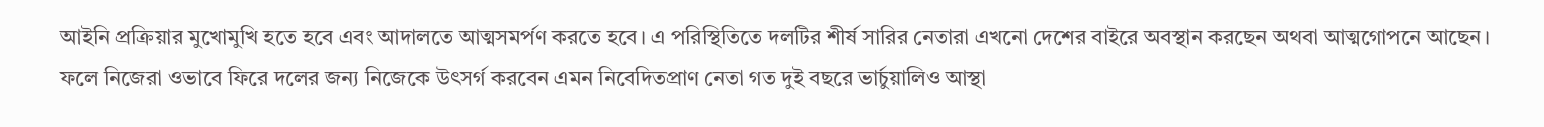আইনি প্রক্রিয়ার মুখোমুখি হতে হবে এবং আদালতে আত্মসমর্পণ করতে হবে। এ পরিস্থিতিতে দলটির শীর্ষ সারির নেতারা এখনো দেশের বাইরে অবস্থান করছেন অথবা আত্মগোপনে আছেন। ফলে নিজেরা ওভাবে ফিরে দলের জন্য নিজেকে উৎসর্গ করবেন এমন নিবেদিতপ্রাণ নেতা গত দুই বছরে ভার্চুয়ালিও আস্থা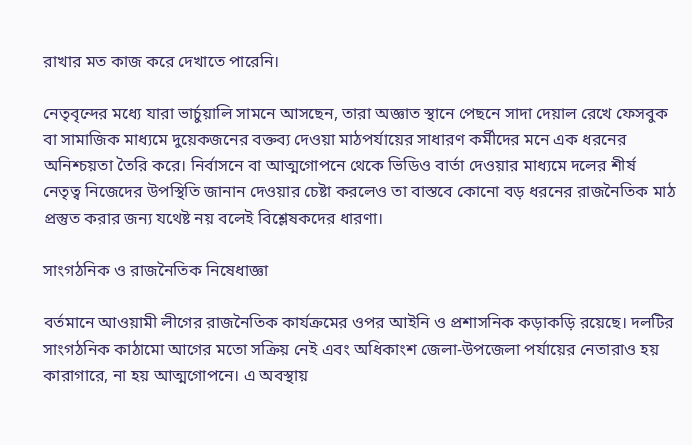রাখার মত কাজ করে দেখাতে পারেনি।

নেতৃবৃন্দের মধ্যে যারা ভার্চুয়ালি সামনে আসছেন, তারা অজ্ঞাত স্থানে পেছনে সাদা দেয়াল রেখে ফেসবুক বা সামাজিক মাধ্যমে দুয়েকজনের বক্তব্য দেওয়া মাঠপর্যায়ের সাধারণ কর্মীদের মনে এক ধরনের অনিশ্চয়তা তৈরি করে। নির্বাসনে বা আত্মগোপনে থেকে ভিডিও বার্তা দেওয়ার মাধ্যমে দলের শীর্ষ নেতৃত্ব নিজেদের উপস্থিতি জানান দেওয়ার চেষ্টা করলেও তা বাস্তবে কোনো বড় ধরনের রাজনৈতিক মাঠ প্রস্তুত করার জন্য যথেষ্ট নয় বলেই বিশ্লেষকদের ধারণা।

সাংগঠনিক ও রাজনৈতিক নিষেধাজ্ঞা

বর্তমানে আওয়ামী লীগের রাজনৈতিক কার্যক্রমের ওপর আইনি ও প্রশাসনিক কড়াকড়ি রয়েছে। দলটির সাংগঠনিক কাঠামো আগের মতো সক্রিয় নেই এবং অধিকাংশ জেলা-উপজেলা পর্যায়ের নেতারাও হয় কারাগারে, না হয় আত্মগোপনে। এ অবস্থায়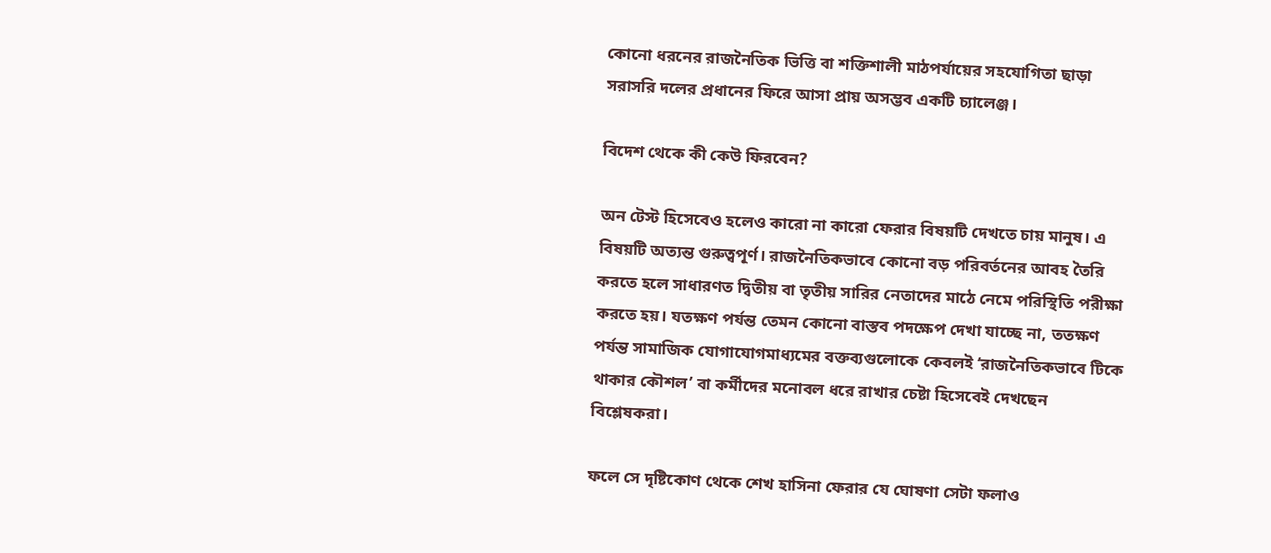কোনো ধরনের রাজনৈতিক ভিত্তি বা শক্তিশালী মাঠপর্যায়ের সহযোগিতা ছাড়া সরাসরি দলের প্রধানের ফিরে আসা প্রায় অসম্ভব একটি চ্যালেঞ্জ।

বিদেশ থেকে কী কেউ ফিরবেন?

অন টেস্ট হিসেবেও হলেও কারো না কারো ফেরার বিষয়টি দেখতে চায় মানুষ। এ বিষয়টি অত্যন্ত গুরুত্বপূর্ণ। রাজনৈতিকভাবে কোনো বড় পরিবর্তনের আবহ তৈরি করতে হলে সাধারণত দ্বিতীয় বা তৃতীয় সারির নেতাদের মাঠে নেমে পরিস্থিতি পরীক্ষা করতে হয়। যতক্ষণ পর্যন্ত তেমন কোনো বাস্তব পদক্ষেপ দেখা যাচ্ছে না, ততক্ষণ পর্যন্ত সামাজিক যোগাযোগমাধ্যমের বক্তব্যগুলোকে কেবলই ‘রাজনৈতিকভাবে টিকে থাকার কৌশল’ বা কর্মীদের মনোবল ধরে রাখার চেষ্টা হিসেবেই দেখছেন বিশ্লেষকরা।

ফলে সে দৃষ্টিকোণ থেকে শেখ হাসিনা ফেরার যে ঘোষণা সেটা ফলাও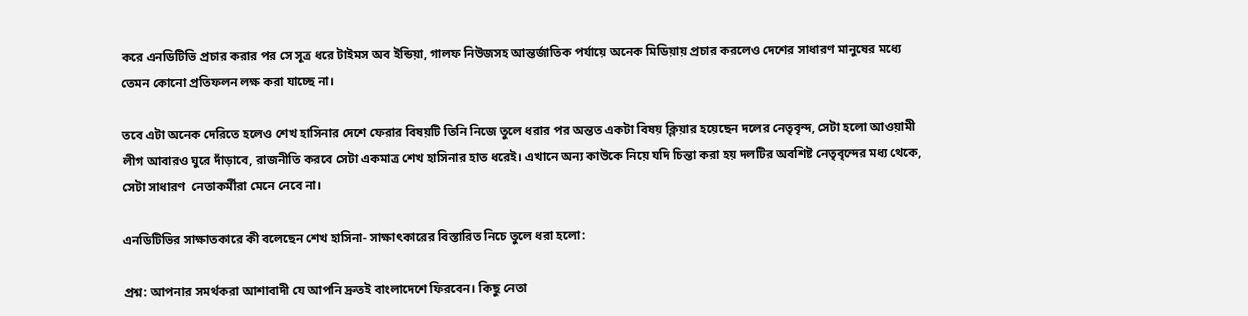করে এনডিটিভি প্রচার করার পর সে সূত্র ধরে টাইমস অব ইন্ডিয়া, গালফ নিউজসহ আন্তর্জাতিক পর্যায়ে অনেক মিডিয়ায় প্রচার করলেও দেশের সাধারণ মানুষের মধ্যে তেমন কোনো প্রতিফলন লক্ষ করা যাচ্ছে না।

তবে এটা অনেক দেরিতে হলেও শেখ হাসিনার দেশে ফেরার বিষয়টি তিনি নিজে তুলে ধরার পর অন্তত একটা বিষয় ক্লিয়ার হয়েছেন দলের নেতৃবৃন্দ, সেটা হলো আওয়ামী লীগ আবারও ঘুরে দাঁড়াবে, রাজনীতি করবে সেটা একমাত্র শেখ হাসিনার হাত ধরেই। এখানে অন্য কাউকে নিয়ে যদি চিন্তা করা হয় দলটির অবশিষ্ট নেতৃবৃন্দের মধ্য থেকে, সেটা সাধারণ  নেতাকর্মীরা মেনে নেবে না।

এনডিটিভির সাক্ষাতকারে কী বলেছেন শেখ হাসিনা- সাক্ষাৎকারের বিস্তারিত নিচে তুলে ধরা হলো:

প্রশ্ন: আপনার সমর্থকরা আশাবাদী যে আপনি দ্রুতই বাংলাদেশে ফিরবেন। কিছু নেতা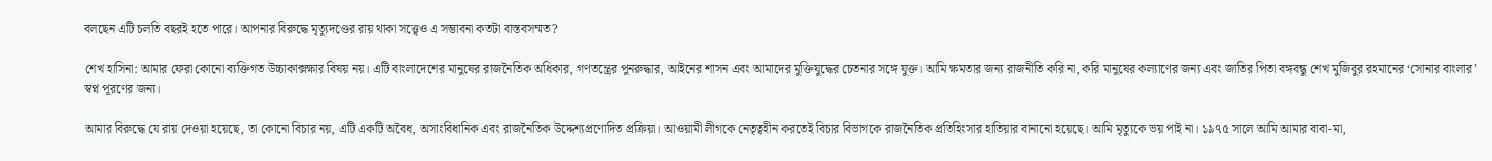বলছেন এটি চলতি বছরই হতে পারে। আপনার বিরুদ্ধে মৃত্যুদণ্ডের রায় থাকা সত্ত্বেও এ সম্ভাবনা কতটা বাস্তবসম্মত?

শেখ হাসিনা: আমার ফেরা কোনো ব্যক্তিগত উচ্চাকাক্সক্ষার বিষয় নয়। এটি বাংলাদেশের মানুষের রাজনৈতিক অধিকার, গণতন্ত্রের পুনরুদ্ধার, আইনের শাসন এবং আমাদের মুক্তিযুদ্ধের চেতনার সঙ্গে যুক্ত। আমি ক্ষমতার জন্য রাজনীতি করি না, করি মানুষের কল্যাণের জন্য এবং জাতির পিতা বঙ্গবন্ধু শেখ মুজিবুর রহমানের ‘সোনার বাংলার’ স্বপ্ন পূরণের জন্য।

আমার বিরুদ্ধে যে রায় দেওয়া হয়েছে, তা কোনো বিচার নয়, এটি একটি অবৈধ, অসাংবিধানিক এবং রাজনৈতিক উদ্দেশ্যপ্রণোদিত প্রক্রিয়া। আওয়ামী লীগকে নেতৃত্বহীন করতেই বিচার বিভাগকে রাজনৈতিক প্রতিহিংসার হাতিয়ার বানানো হয়েছে। আমি মৃত্যুকে ভয় পাই না। ১৯৭৫ সালে আমি আমার বাবা-মা,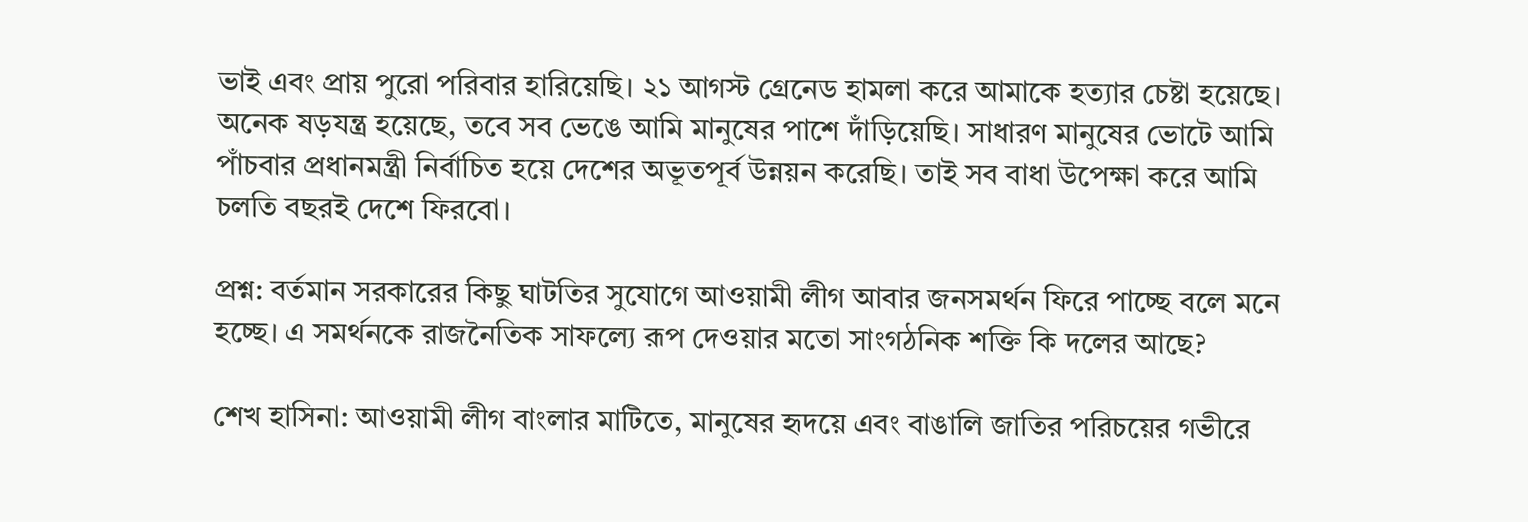ভাই এবং প্রায় পুরো পরিবার হারিয়েছি। ২১ আগস্ট গ্রেনেড হামলা করে আমাকে হত্যার চেষ্টা হয়েছে। অনেক ষড়যন্ত্র হয়েছে, তবে সব ভেঙে আমি মানুষের পাশে দাঁড়িয়েছি। সাধারণ মানুষের ভোটে আমি পাঁচবার প্রধানমন্ত্রী নির্বাচিত হয়ে দেশের অভূতপূর্ব উন্নয়ন করেছি। তাই সব বাধা উপেক্ষা করে আমি চলতি বছরই দেশে ফিরবো।

প্রশ্ন: বর্তমান সরকারের কিছু ঘাটতির সুযোগে আওয়ামী লীগ আবার জনসমর্থন ফিরে পাচ্ছে বলে মনে হচ্ছে। এ সমর্থনকে রাজনৈতিক সাফল্যে রূপ দেওয়ার মতো সাংগঠনিক শক্তি কি দলের আছে?

শেখ হাসিনা: আওয়ামী লীগ বাংলার মাটিতে, মানুষের হৃদয়ে এবং বাঙালি জাতির পরিচয়ের গভীরে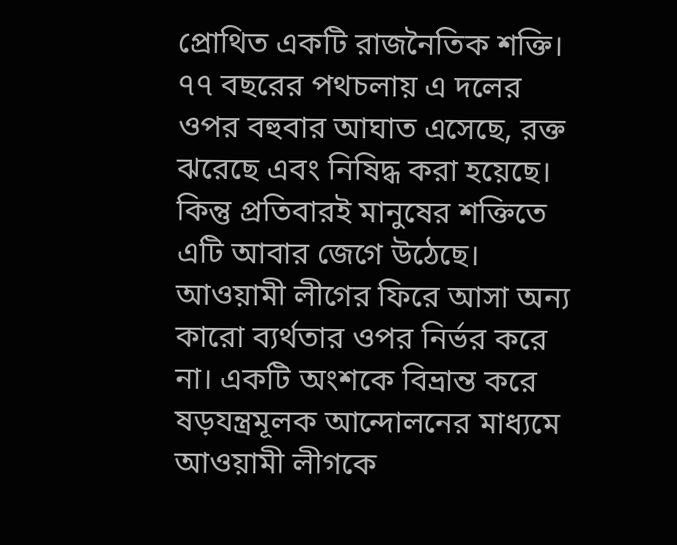প্রোথিত একটি রাজনৈতিক শক্তি। ৭৭ বছরের পথচলায় এ দলের ওপর বহুবার আঘাত এসেছে, রক্ত ঝরেছে এবং নিষিদ্ধ করা হয়েছে। কিন্তু প্রতিবারই মানুষের শক্তিতে এটি আবার জেগে উঠেছে। আওয়ামী লীগের ফিরে আসা অন্য কারো ব্যর্থতার ওপর নির্ভর করে না। একটি অংশকে বিভ্রান্ত করে ষড়যন্ত্রমূলক আন্দোলনের মাধ্যমে আওয়ামী লীগকে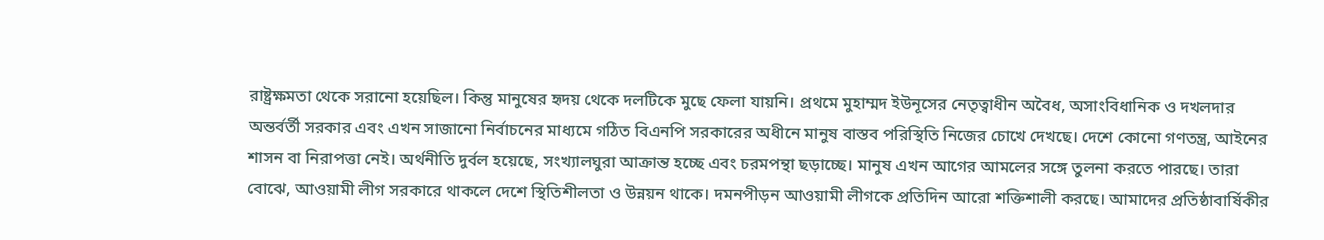রাষ্ট্রক্ষমতা থেকে সরানো হয়েছিল। কিন্তু মানুষের হৃদয় থেকে দলটিকে মুছে ফেলা যায়নি। প্রথমে মুহাম্মদ ইউনূসের নেতৃত্বাধীন অবৈধ, অসাংবিধানিক ও দখলদার অন্তর্বর্তী সরকার এবং এখন সাজানো নির্বাচনের মাধ্যমে গঠিত বিএনপি সরকারের অধীনে মানুষ বাস্তব পরিস্থিতি নিজের চোখে দেখছে। দেশে কোনো গণতন্ত্র, আইনের শাসন বা নিরাপত্তা নেই। অর্থনীতি দুর্বল হয়েছে, সংখ্যালঘুরা আক্রান্ত হচ্ছে এবং চরমপন্থা ছড়াচ্ছে। মানুষ এখন আগের আমলের সঙ্গে তুলনা করতে পারছে। তারা বোঝে, আওয়ামী লীগ সরকারে থাকলে দেশে স্থিতিশীলতা ও উন্নয়ন থাকে। দমনপীড়ন আওয়ামী লীগকে প্রতিদিন আরো শক্তিশালী করছে। আমাদের প্রতিষ্ঠাবার্ষিকীর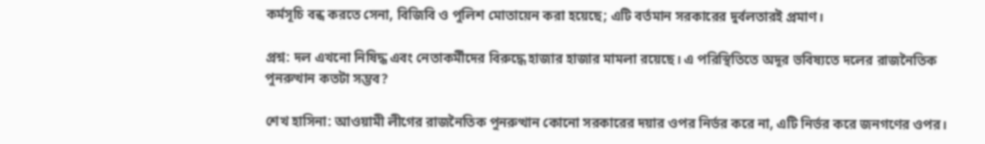কর্মসূচি বন্ধ করতে সেনা, বিজিবি ও পুলিশ মোতায়েন করা হয়েছে; এটি বর্তমান সরকারের দুর্বলতারই প্রমাণ।

প্রশ্ন: দল এখনো নিষিদ্ধ এবং নেতাকর্মীদের বিরুদ্ধে হাজার হাজার মামলা রয়েছে। এ পরিস্থিতিতে অদূর ভবিষ্যতে দলের রাজনৈতিক পুনরুত্থান কতটা সম্ভব?

শেখ হাসিনা: আওয়ামী লীগের রাজনৈতিক পুনরুত্থান কোনো সরকারের দয়ার ওপর নির্ভর করে না, এটি নির্ভর করে জনগণের ওপর।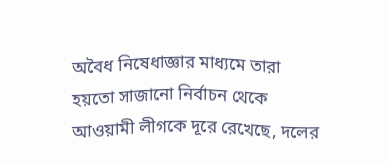অবৈধ নিষেধাজ্ঞার মাধ্যমে তারা হয়তো সাজানো নির্বাচন থেকে আওয়ামী লীগকে দূরে রেখেছে, দলের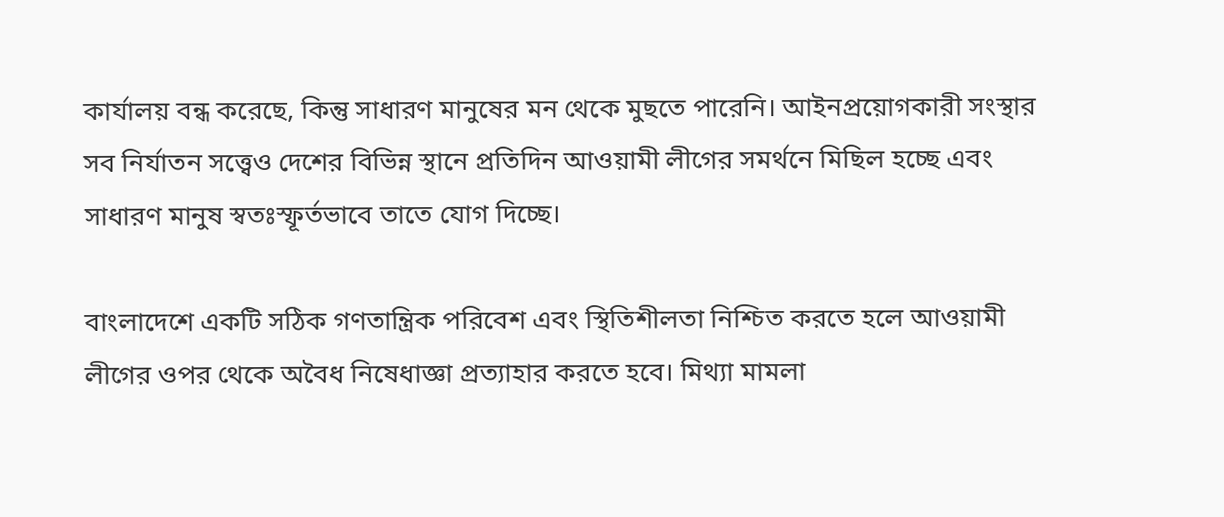কার্যালয় বন্ধ করেছে, কিন্তু সাধারণ মানুষের মন থেকে মুছতে পারেনি। আইনপ্রয়োগকারী সংস্থার সব নির্যাতন সত্ত্বেও দেশের বিভিন্ন স্থানে প্রতিদিন আওয়ামী লীগের সমর্থনে মিছিল হচ্ছে এবং সাধারণ মানুষ স্বতঃস্ফূর্তভাবে তাতে যোগ দিচ্ছে।

বাংলাদেশে একটি সঠিক গণতান্ত্রিক পরিবেশ এবং স্থিতিশীলতা নিশ্চিত করতে হলে আওয়ামী লীগের ওপর থেকে অবৈধ নিষেধাজ্ঞা প্রত্যাহার করতে হবে। মিথ্যা মামলা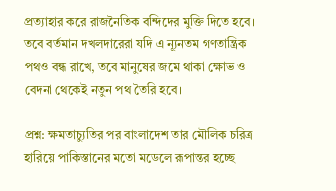প্রত্যাহার করে রাজনৈতিক বন্দিদের মুক্তি দিতে হবে। তবে বর্তমান দখলদারেরা যদি এ ন্যূনতম গণতান্ত্রিক পথও বন্ধ রাখে, তবে মানুষের জমে থাকা ক্ষোভ ও বেদনা থেকেই নতুন পথ তৈরি হবে।

প্রশ্ন: ক্ষমতাচ্যুতির পর বাংলাদেশ তার মৌলিক চরিত্র হারিয়ে পাকিস্তানের মতো মডেলে রূপান্তর হচ্ছে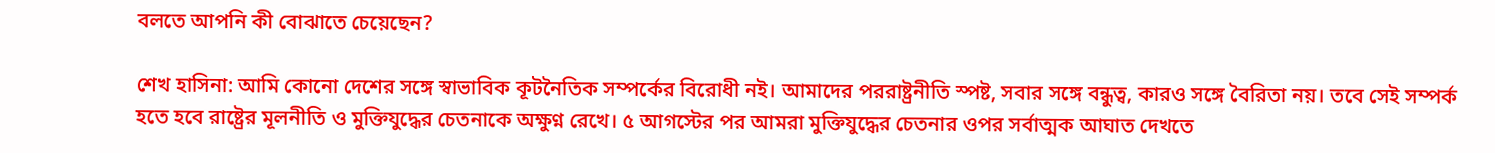বলতে আপনি কী বোঝাতে চেয়েছেন?

শেখ হাসিনা: আমি কোনো দেশের সঙ্গে স্বাভাবিক কূটনৈতিক সম্পর্কের বিরোধী নই। আমাদের পররাষ্ট্রনীতি স্পষ্ট, সবার সঙ্গে বন্ধুত্ব, কারও সঙ্গে বৈরিতা নয়। তবে সেই সম্পর্ক হতে হবে রাষ্ট্রের মূলনীতি ও মুক্তিযুদ্ধের চেতনাকে অক্ষুণ্ন রেখে। ৫ আগস্টের পর আমরা মুক্তিযুদ্ধের চেতনার ওপর সর্বাত্মক আঘাত দেখতে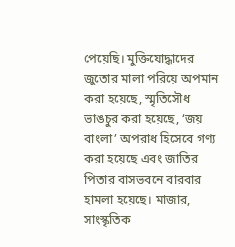পেয়েছি। মুক্তিযোদ্ধাদের জুতোর মালা পরিয়ে অপমান করা হয়েছে, স্মৃতিসৌধ ভাঙচুর করা হয়েছে, ‘জয় বাংলা’ অপরাধ হিসেবে গণ্য করা হয়েছে এবং জাতির পিতার বাসভবনে বারবার হামলা হয়েছে। মাজার, সাংস্কৃতিক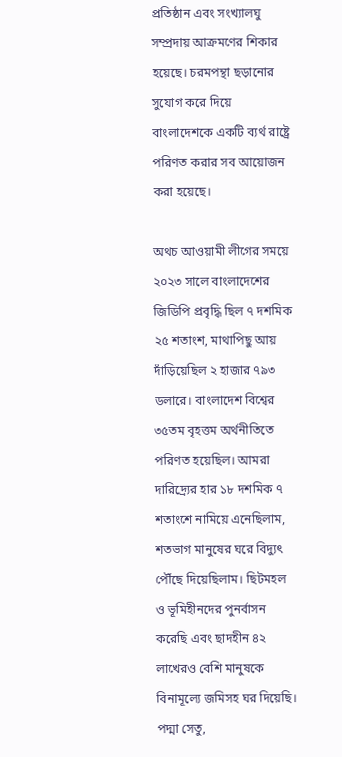প্রতিষ্ঠান এবং সংখ্যালঘু সম্প্রদায় আক্রমণের শিকার হয়েছে। চরমপন্থা ছড়ানোর সুযোগ করে দিয়ে বাংলাদেশকে একটি ব্যর্থ রাষ্ট্রে পরিণত করার সব আয়োজন করা হয়েছে।

অথচ আওয়ামী লীগের সময়ে ২০২৩ সালে বাংলাদেশের জিডিপি প্রবৃদ্ধি ছিল ৭ দশমিক ২৫ শতাংশ, মাথাপিছু আয় দাঁড়িয়েছিল ২ হাজার ৭৯৩ ডলারে। বাংলাদেশ বিশ্বের ৩৫তম বৃহত্তম অর্থনীতিতে পরিণত হয়েছিল। আমরা দারিদ্র্যের হার ১৮ দশমিক ৭ শতাংশে নামিয়ে এনেছিলাম, শতভাগ মানুষের ঘরে বিদ্যুৎ পৌঁছে দিয়েছিলাম। ছিটমহল ও ভূমিহীনদের পুনর্বাসন করেছি এবং ছাদহীন ৪২ লাখেরও বেশি মানুষকে বিনামূল্যে জমিসহ ঘর দিয়েছি। পদ্মা সেতু,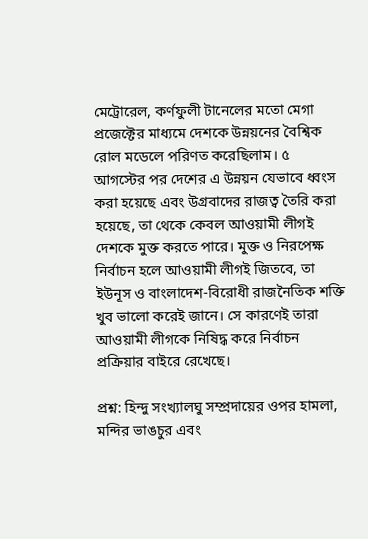মেট্রোরেল, কর্ণফুলী টানেলের মতো মেগা প্রজেক্টের মাধ্যমে দেশকে উন্নয়নের বৈশ্বিক রোল মডেলে পরিণত করেছিলাম। ৫ আগস্টের পর দেশের এ উন্নয়ন যেভাবে ধ্বংস করা হয়েছে এবং উগ্রবাদের রাজত্ব তৈরি করা হয়েছে, তা থেকে কেবল আওয়ামী লীগই দেশকে মুক্ত করতে পারে। মুক্ত ও নিরপেক্ষ নির্বাচন হলে আওয়ামী লীগই জিতবে, তা ইউনূস ও বাংলাদেশ-বিরোধী রাজনৈতিক শক্তি খুব ভালো করেই জানে। সে কারণেই তারা আওয়ামী লীগকে নিষিদ্ধ করে নির্বাচন প্রক্রিয়ার বাইরে রেখেছে।

প্রশ্ন: হিন্দু সংখ্যালঘু সম্প্রদায়ের ওপর হামলা, মন্দির ভাঙচুর এবং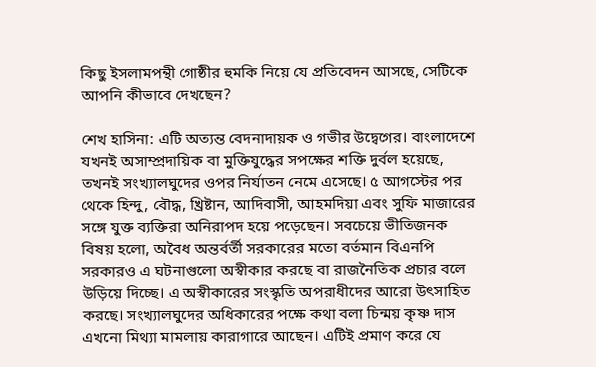কিছু ইসলামপন্থী গোষ্ঠীর হুমকি নিয়ে যে প্রতিবেদন আসছে, সেটিকে আপনি কীভাবে দেখছেন?

শেখ হাসিনা: এটি অত্যন্ত বেদনাদায়ক ও গভীর উদ্বেগের। বাংলাদেশে যখনই অসাম্প্রদায়িক বা মুক্তিযুদ্ধের সপক্ষের শক্তি দুর্বল হয়েছে, তখনই সংখ্যালঘুদের ওপর নির্যাতন নেমে এসেছে। ৫ আগস্টের পর থেকে হিন্দু, বৌদ্ধ, খ্রিষ্টান, আদিবাসী, আহমদিয়া এবং সুফি মাজারের সঙ্গে যুক্ত ব্যক্তিরা অনিরাপদ হয়ে পড়েছেন। সবচেয়ে ভীতিজনক বিষয় হলো, অবৈধ অন্তর্বর্তী সরকারের মতো বর্তমান বিএনপি সরকারও এ ঘটনাগুলো অস্বীকার করছে বা রাজনৈতিক প্রচার বলে উড়িয়ে দিচ্ছে। এ অস্বীকারের সংস্কৃতি অপরাধীদের আরো উৎসাহিত করছে। সংখ্যালঘুদের অধিকারের পক্ষে কথা বলা চিন্ময় কৃষ্ণ দাস এখনো মিথ্যা মামলায় কারাগারে আছেন। এটিই প্রমাণ করে যে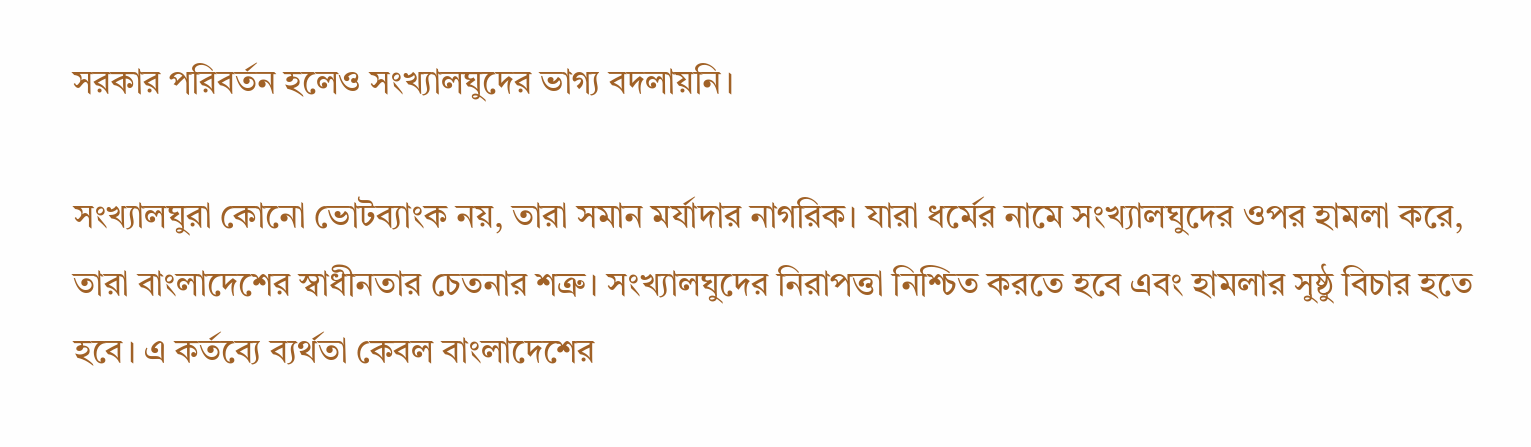সরকার পরিবর্তন হলেও সংখ্যালঘুদের ভাগ্য বদলায়নি।

সংখ্যালঘুরা কোনো ভোটব্যাংক নয়, তারা সমান মর্যাদার নাগরিক। যারা ধর্মের নামে সংখ্যালঘুদের ওপর হামলা করে, তারা বাংলাদেশের স্বাধীনতার চেতনার শত্রু। সংখ্যালঘুদের নিরাপত্তা নিশ্চিত করতে হবে এবং হামলার সুষ্ঠু বিচার হতে হবে। এ কর্তব্যে ব্যর্থতা কেবল বাংলাদেশের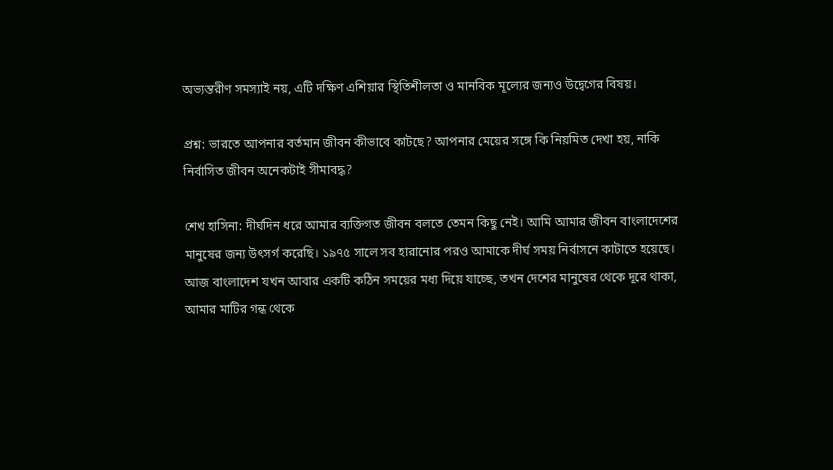অভ্যন্তরীণ সমস্যাই নয়, এটি দক্ষিণ এশিয়ার স্থিতিশীলতা ও মানবিক মূল্যের জন্যও উদ্বেগের বিষয়।

প্রশ্ন: ভারতে আপনার বর্তমান জীবন কীভাবে কাটছে? আপনার মেয়ের সঙ্গে কি নিয়মিত দেখা হয়, নাকি নির্বাসিত জীবন অনেকটাই সীমাবদ্ধ?

শেখ হাসিনা: দীর্ঘদিন ধরে আমার ব্যক্তিগত জীবন বলতে তেমন কিছু নেই। আমি আমার জীবন বাংলাদেশের মানুষের জন্য উৎসর্গ করেছি। ১৯৭৫ সালে সব হারানোর পরও আমাকে দীর্ঘ সময় নির্বাসনে কাটাতে হয়েছে। আজ বাংলাদেশ যখন আবার একটি কঠিন সময়ের মধ্য দিয়ে যাচ্ছে, তখন দেশের মানুষের থেকে দূরে থাকা, আমার মাটির গন্ধ থেকে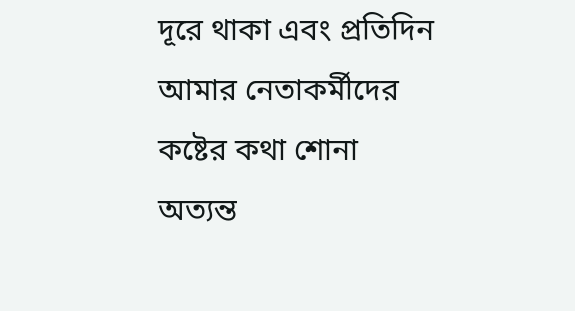দূরে থাকা এবং প্রতিদিন আমার নেতাকর্মীদের কষ্টের কথা শোনা অত্যন্ত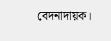বেদনাদায়ক।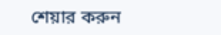শেয়ার করুন